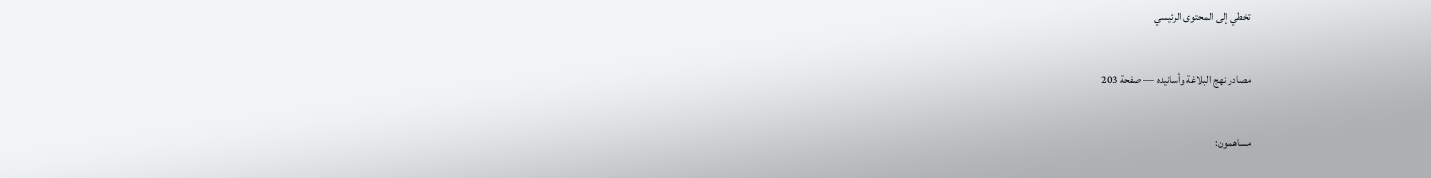تخطي إلى المحتوى الرئيسي

مصادر نهج البلاغة وأسانيده — صفحة 203

مساهمون: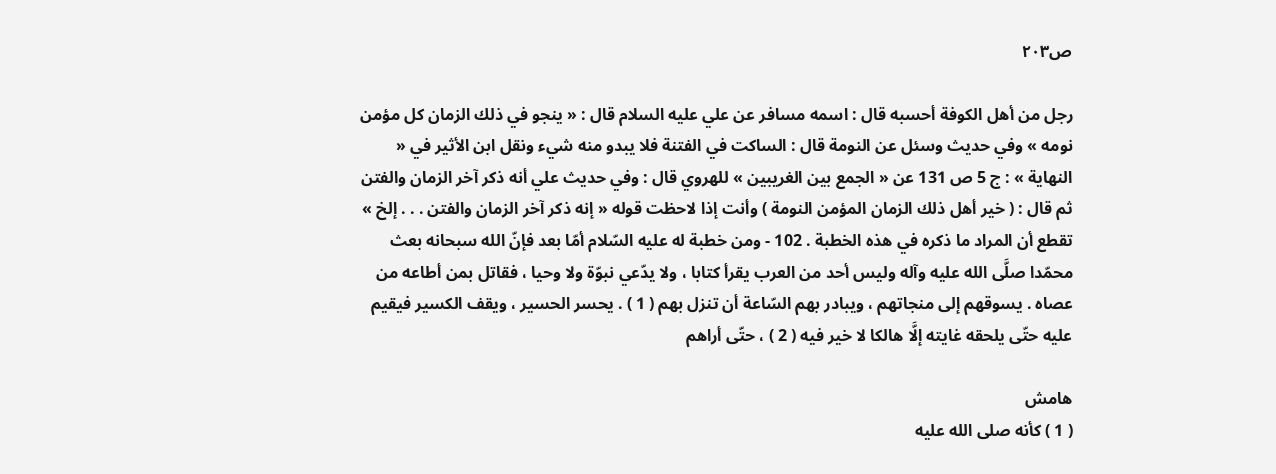ص٢٠٣

رجل من أهل الكوفة أحسبه قال : اسمه مسافر عن علي عليه السلام قال : « ينجو في ذلك الزمان كل مؤمن نومه » وفي حديث وسئل عن النومة قال : الساكت في الفتنة فلا يبدو منه شيء ونقل ابن الأثير في « النهاية » : ج 5 ص 131 عن « الجمع بين الغريبين » للهروي قال : وفي حديث علي أنه ذكر آخر الزمان والفتن ثم قال : ( خير أهل ذلك الزمان المؤمن النومة ) وأنت إذا لاحظت قوله « إنه ذكر آخر الزمان والفتن . . . إلخ » تقطع أن المراد ما ذكره في هذه الخطبة . 102 - ومن خطبة له عليه السّلام أمّا بعد فإنّ الله سبحانه بعث محمّدا صلَّى الله عليه وآله وليس أحد من العرب يقرأ كتابا ، ولا يدّعي نبوّة ولا وحيا ، فقاتل بمن أطاعه من عصاه . يسوقهم إلى منجاتهم ، ويبادر بهم السّاعة أن تنزل بهم ( 1 ) . يحسر الحسير ، ويقف الكسير فيقيم عليه حتّى يلحقه غايته إلَّا هالكا لا خير فيه ( 2 ) ، حتّى أراهم

هامش
( 1 ) كأنه صلى الله عليه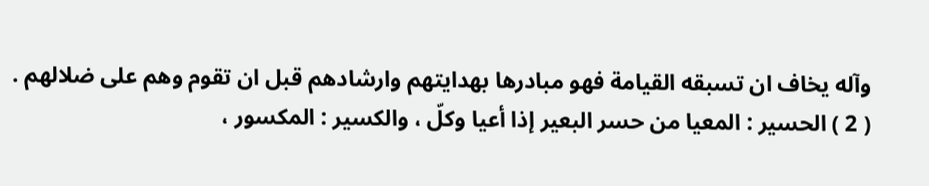وآله يخاف ان تسبقه القيامة فهو مبادرها بهدايتهم وارشادهم قبل ان تقوم وهم على ضلالهم .
( 2 ) الحسير : المعيا من حسر البعير إذا أعيا وكلّ ، والكسير : المكسور ،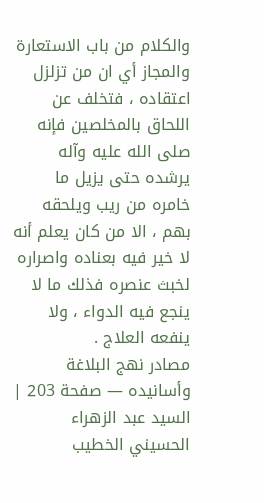والكلام من باب الاستعارة والمجاز أي ان من تزلزل اعتقاده ، فتخلف عن اللحاق بالمخلصين فإنه صلى الله عليه وآله يرشده حتى يزيل ما خامره من ريب ويلحقه بهم ، الا من كان يعلم أنه لا خير فيه بعناده واصراره لخبث عنصره فذلك ما لا ينجع فيه الدواء ، ولا ينفعه العلاج .
مصادر نهج البلاغة وأسانيده — صفحة 203 | السيد عبد الزهراء الحسيني الخطيب